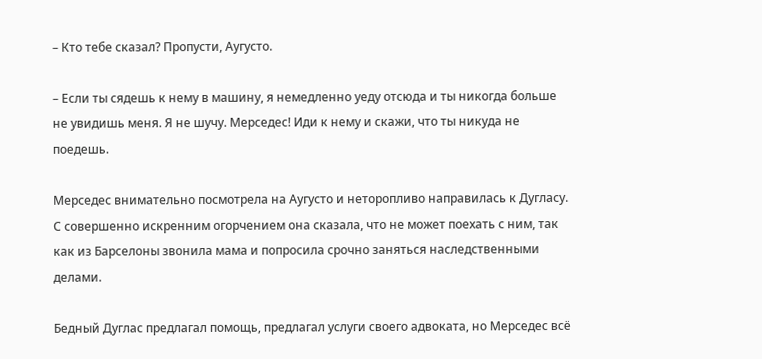– Кто тебе сказал? Пропусти, Аугусто.

– Если ты сядешь к нему в машину, я немедленно уеду отсюда и ты никогда больше не увидишь меня. Я не шучу. Мерседес! Иди к нему и скажи, что ты никуда не поедешь.

Мерседес внимательно посмотрела на Аугусто и неторопливо направилась к Дугласу. С совершенно искренним огорчением она сказала, что не может поехать с ним, так как из Барселоны звонила мама и попросила срочно заняться наследственными делами.

Бедный Дуглас предлагал помощь, предлагал услуги своего адвоката, но Мерседес всё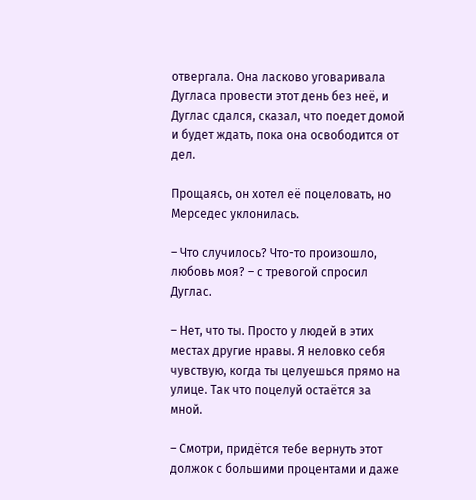отвергала. Она ласково уговаривала Дугласа провести этот день без неё, и Дуглас сдался, сказал, что поедет домой и будет ждать, пока она освободится от дел.

Прощаясь, он хотел её поцеловать, но Мерседес уклонилась.

– Что случилось? Что-то произошло, любовь моя? – с тревогой спросил Дуглас.

– Нет, что ты. Просто у людей в этих местах другие нравы. Я неловко себя чувствую, когда ты целуешься прямо на улице. Так что поцелуй остаётся за мной.

– Смотри, придётся тебе вернуть этот должок с большими процентами и даже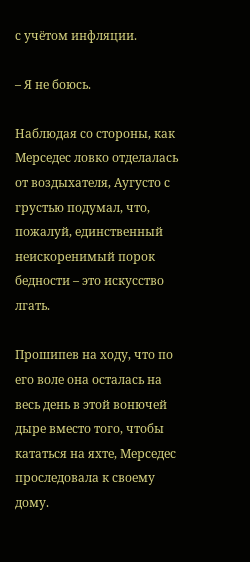с учётом инфляции.

– Я не боюсь.

Наблюдая со стороны, как Мерседес ловко отделалась от воздыхателя, Аугусто с грустью подумал, что, пожалуй, единственный неискоренимый порок бедности – это искусство лгать.

Прошипев на ходу, что по его воле она осталась на весь день в этой вонючей дыре вместо того, чтобы кататься на яхте, Мерседес проследовала к своему дому.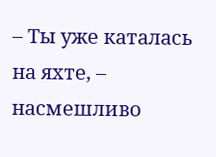– Ты уже каталась на яхте, – насмешливо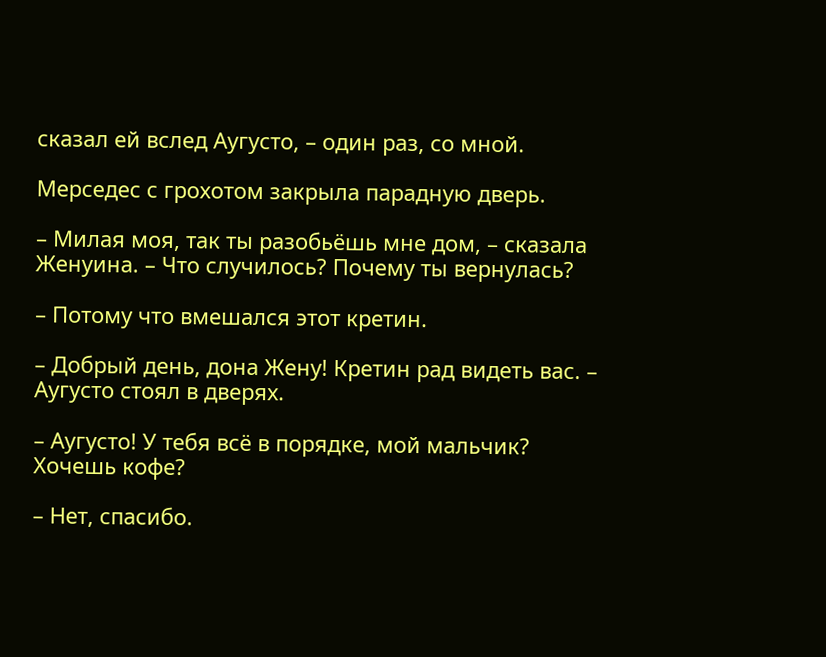сказал ей вслед Аугусто, – один раз, со мной.

Мерседес с грохотом закрыла парадную дверь.

– Милая моя, так ты разобьёшь мне дом, – сказала Женуина. – Что случилось? Почему ты вернулась?

– Потому что вмешался этот кретин.

– Добрый день, дона Жену! Кретин рад видеть вас. – Аугусто стоял в дверях.

– Аугусто! У тебя всё в порядке, мой мальчик? Хочешь кофе?

– Нет, спасибо.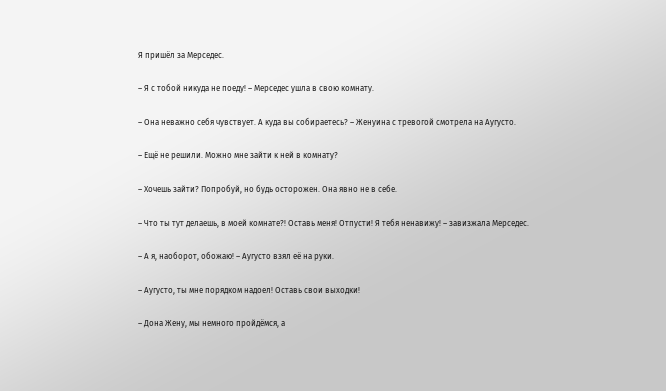Я пришёл за Мерседес.

– Я с тобой никуда не поеду! – Мерседес ушла в свою комнату.

– Она неважно себя чувствует. А куда вы собираетесь? – Женуина с тревогой смотрела на Аугусто.

– Ещё не решили. Можно мне зайти к ней в комнату?

– Хочешь зайти? Попробуй, но будь осторожен. Она явно не в себе.

– Что ты тут делаешь, в моей комнате?! Оставь меня! Отпусти! Я тебя ненавижу! – завизжала Мерседес.

– А я, наоборот, обожаю! – Аугусто взял её на руки.

– Аугусто, ты мне порядком надоел! Оставь свои выходки!

– Дона Жену, мы немного пройдёмся, а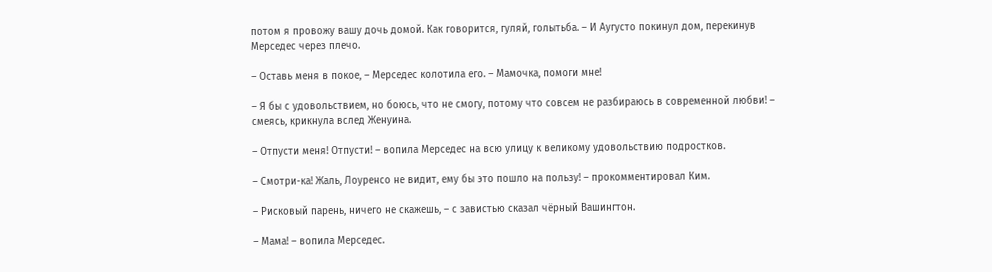потом я провожу вашу дочь домой. Как говорится, гуляй, голытьба. – И Аугусто покинул дом, перекинув Мерседес через плечо.

– Оставь меня в покое, – Мерседес колотила его. – Мамочка, помоги мне!

– Я бы с удовольствием, но боюсь, что не смогу, потому что совсем не разбираюсь в современной любви! – смеясь, крикнула вслед Женуина.

– Отпусти меня! Отпусти! – вопила Мерседес на всю улицу к великому удовольствию подростков.

– Смотри-ка! Жаль, Лоуренсо не видит, ему бы это пошло на пользу! – прокомментировал Ким.

– Рисковый парень, ничего не скажешь, – с завистью сказал чёрный Вашингтон.

– Мама! – вопила Мерседес.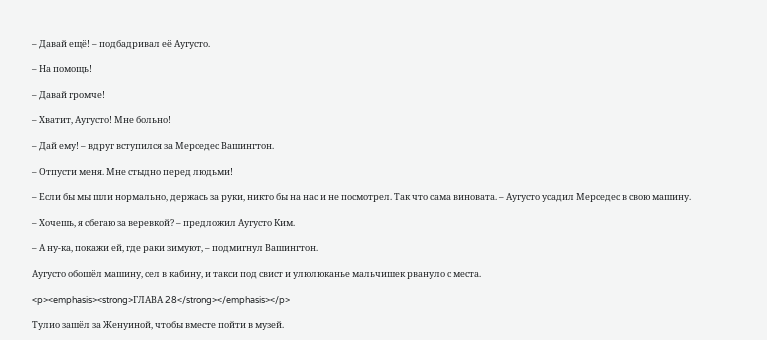– Давай ещё! – подбадривал её Аугусто.

– На помощь!

– Давай громче!

– Хватит, Аугусто! Мне больно!

– Дай ему! – вдруг вступился за Мерседес Вашингтон.

– Отпусти меня. Мне стыдно перед людьми!

– Если бы мы шли нормально, держась за руки, никто бы на нас и не посмотрел. Так что сама виновата. – Аугусто усадил Мерседес в свою машину.

– Хочешь, я сбегаю за веревкой? – предложил Аугусто Ким.

– А ну-ка, покажи ей, где раки зимуют, – подмигнул Вашингтон.

Аугусто обошёл машину, сел в кабину, и такси под свист и улюлюканье мальчишек рвануло с места.

<p><emphasis><strong>ГЛАВА 28</strong></emphasis></p>

Тулио зашёл за Женуиной, чтобы вместе пойти в музей.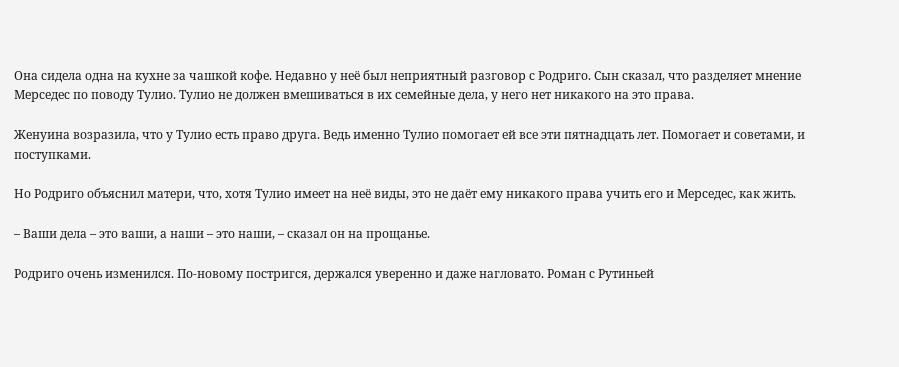Она сидела одна на кухне за чашкой кофе. Недавно у неё был неприятный разговор с Родриго. Сын сказал, что разделяет мнение Мерседес по поводу Тулио. Тулио не должен вмешиваться в их семейные дела, у него нет никакого на это права.

Женуина возразила, что у Тулио есть право друга. Ведь именно Тулио помогает ей все эти пятнадцать лет. Помогает и советами, и поступками.

Но Родриго объяснил матери, что, хотя Тулио имеет на неё виды, это не даёт ему никакого права учить его и Мерседес, как жить.

– Ваши дела – это ваши, а наши – это наши, – сказал он на прощанье.

Родриго очень изменился. По-новому постригся, держался уверенно и даже нагловато. Роман с Рутиньей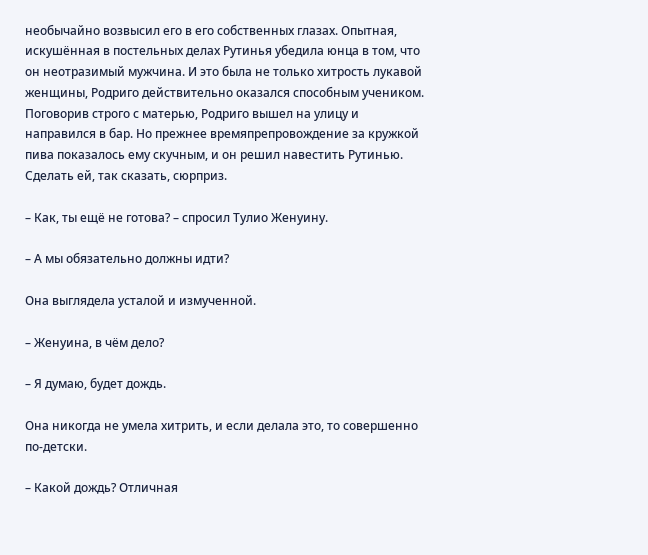необычайно возвысил его в его собственных глазах. Опытная, искушённая в постельных делах Рутинья убедила юнца в том, что он неотразимый мужчина. И это была не только хитрость лукавой женщины, Родриго действительно оказался способным учеником. Поговорив строго с матерью, Родриго вышел на улицу и направился в бар. Но прежнее времяпрепровождение за кружкой пива показалось ему скучным, и он решил навестить Рутинью. Сделать ей, так сказать, сюрприз.

– Как, ты ещё не готова? – спросил Тулио Женуину.

– А мы обязательно должны идти?

Она выглядела усталой и измученной.

– Женуина, в чём дело?

– Я думаю, будет дождь.

Она никогда не умела хитрить, и если делала это, то совершенно по-детски.

– Какой дождь? Отличная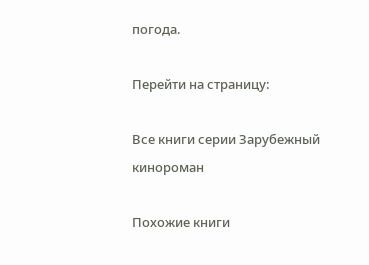погода.

Перейти на страницу:

Все книги серии Зарубежный кинороман

Похожие книги